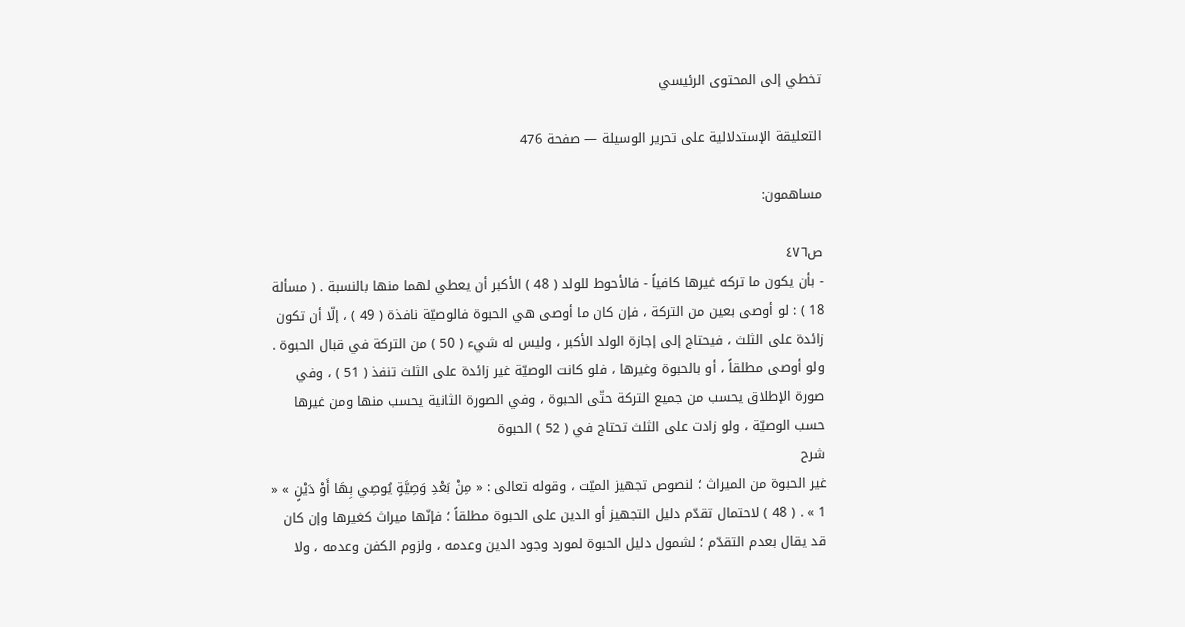تخطي إلى المحتوى الرئيسي

التعليقة الإستدلالية على تحرير الوسيلة — صفحة 476

مساهمون:

ص٤٧٦
- بأن يكون ما تركه غيرها كافياً - فالأحوط للولد ( 48 ) الأكبر أن يعطي لهما منها بالنسبة . ( مسألة 18 ) : لو أوصى بعين من التركة ، فإن كان ما أوصى هي الحبوة فالوصيّة نافذة ( 49 ) ، إلّا أن تكون زائدة على الثلث ، فيحتاج إلى إجازة الولد الأكبر ، وليس له شيء ( 50 ) من التركة في قبال الحبوة . ولو أوصى مطلقاً ، أو بالحبوة وغيرها ، فلو كانت الوصيّة غير زائدة على الثلث تنفذ ( 51 ) ، وفي صورة الإطلاق يحسب من جميع التركة حتّى الحبوة ، وفي الصورة الثانية يحسب منها ومن غيرها حسب الوصيّة ، ولو زادت على الثلث تحتاج في ( 52 ) الحبوة
شرح
غير الحبوة من الميراث ؛ لنصوص تجهيز الميّت ، وقوله تعالى : « مِنْ بَعْدِ وَصِيَّةٍ يُوصِي بِهَا أَوْ دَيْنٍ » « 1 » . ( 48 ) لاحتمال تقدّم دليل التجهيز أو الدين على الحبوة مطلقاً ؛ فإنّها ميراث كغيرها وإن كان قد يقال بعدم التقدّم ؛ لشمول دليل الحبوة لمورد وجود الدين وعدمه ، ولزوم الكفن وعدمه ، ولا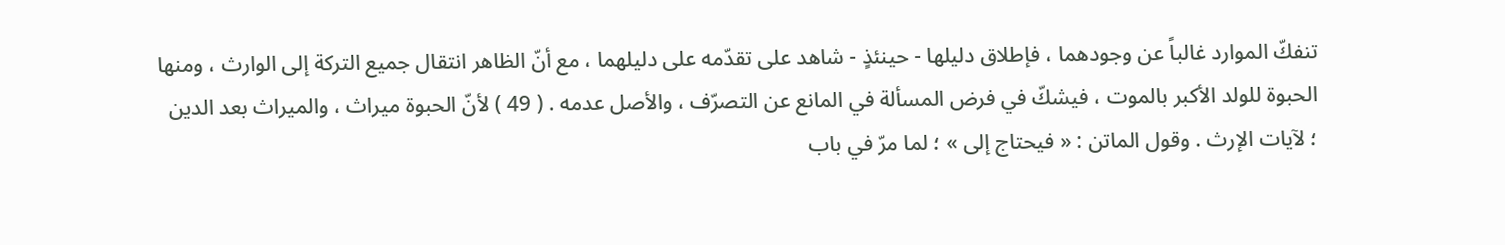تنفكّ الموارد غالباً عن وجودهما ، فإطلاق دليلها - حينئذٍ - شاهد على تقدّمه على دليلهما ، مع أنّ الظاهر انتقال جميع التركة إلى الوارث ، ومنها الحبوة للولد الأكبر بالموت ، فيشكّ في فرض المسألة في المانع عن التصرّف ، والأصل عدمه . ( 49 ) لأنّ الحبوة ميراث ، والميراث بعد الدين ؛ لآيات الإرث . وقول الماتن : « فيحتاج إلى » ؛ لما مرّ في باب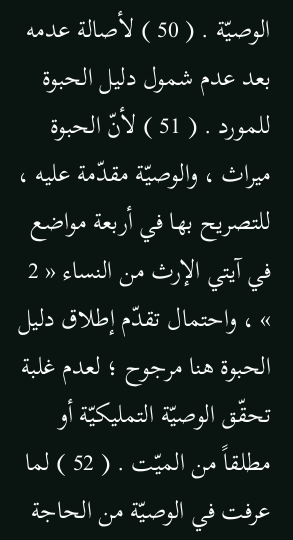الوصيّة . ( 50 ) لأصالة عدمه بعد عدم شمول دليل الحبوة للمورد . ( 51 ) لأنّ الحبوة ميراث ، والوصيّة مقدّمة عليه ، للتصريح بها في أربعة مواضع في آيتي الإرث من النساء « 2 » ، واحتمال تقدّم إطلاق دليل الحبوة هنا مرجوح ؛ لعدم غلبة تحقّق الوصيّة التمليكيّة أو مطلقاً من الميّت . ( 52 ) لما عرفت في الوصيّة من الحاجة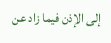إلى الإذن فيما زاد عن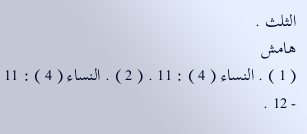الثلث .
هامش
( 1 ) . النساء ( 4 ) : 11 . ( 2 ) . النساء ( 4 ) : 11 - 12 .